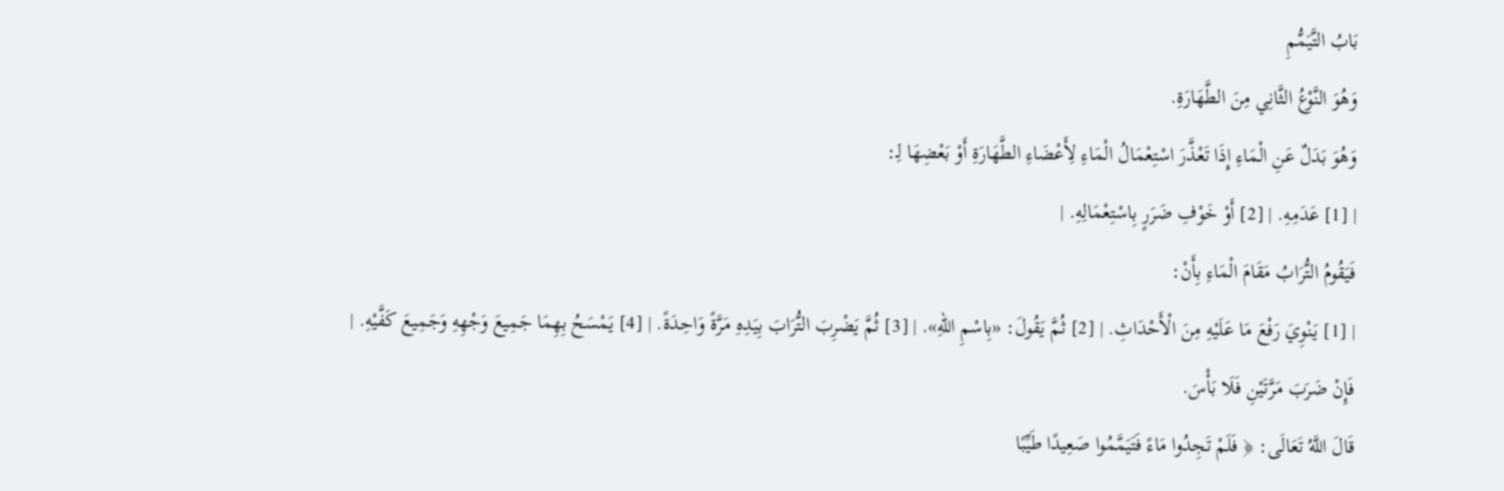بَابُ التَّيَمُّمِ
وَهُوَ النَّوْعُ الثَّانِي مِنَ الطَّهَارَةِ.
وَهُوَ بَدَلٌ عَنِ الْمَاءِ إِذَا تَعْذَّرَ اسْتِعْمَالُ الْمَاءِ لِأَعْضَاءِ الطَّهَارَةِ أَوْ بَعْضِهَا لِـ:
| [1] عَدَمِهِ. | [2] أَوْ خَوْفِ ضَرَرٍ بِاسْتِعْمَالِهِ. |
فَيَقُومُ التُّرَابُ مَقَامَ الْمَاءِ بِأَنْ:
| [1] يَنْوِيَ رَفْعَ مَا عَلَيْهِ مِنَ الْأَحْدَاثِ. | [2] ثُمَّ يَقُولَ: «بِاسْمِ اللهِ». | [3] ثُمَّ يَضْرِبَ التُّرَابَ بِيَدِهِ مَرَّةً وَاحِدَةً. | [4] يَمْسَحُ بِهِمَا جَمِيعَ وَجْهِهِ وَجَمِيعَ كَفَّيْهِ. |
فَإِنْ ضَرَبَ مَرَّتَيْنِ فَلَا بَأْسَ.
قَالَ اللَّهُ تَعَالَى: ﴿ فَلَمْ تَجِدُوا مَاءً فَتَيَمَّمُوا صَعِيدًا طَيِّبًا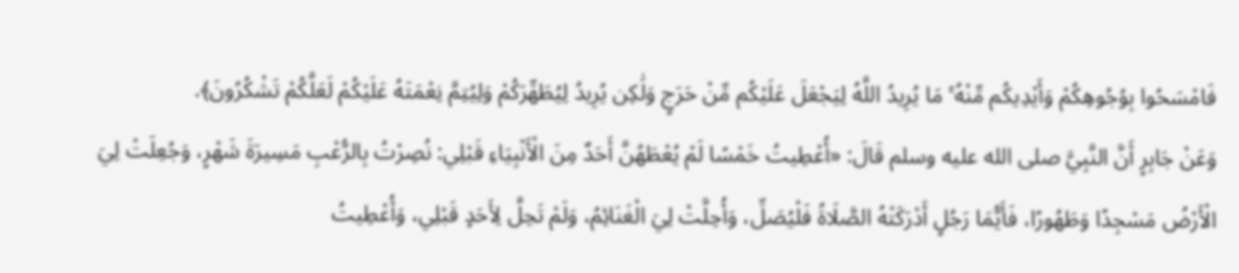فَامْسَحُوا بِوُجُوهِكُمْ وَأَيْدِيكُم مِّنْهُ ۚ مَا يُرِيدُ اللَّهُ لِيَجْعَلَ عَلَيْكُم مِّنْ حَرَجٍ وَلَٰكِن يُرِيدُ لِيُطَهِّرَكُمْ وَلِيُتِمَّ نِعْمَتَهُ عَلَيْكُمْ لَعَلَّكُمْ تَشْكُرُونَ﴾.
وَعَنْ جَابِرٍ أَنَّ النَّبِيَّ صلى الله عليه وسلم قَالَ: «أُعْطِيتُ خَمْسًا لَمْ يُعْطَهُنَّ أَحَدٌ مِنَ الْأَنْبِيَاءِ قَبْلِي: نُصِرْتُ بِالرُّعْبِ مَسِيرَةَ شَهْرٍ، وَجُعِلَتْ لِيَ الْأَرْضُ مَسْجِدًا وَطَهُورًا، فَأَيُّمَا رَجُلٍ أَدْرَكَتْهُ الصَّلَاةُ فَلْيُصَلِّ، وَأُحِلَّتْ لِيَ الْغَنَائِمُ، وَلَمْ تَحِلَّ لِأَحَدٍ قَبْلِي، وَأُعْطِيتُ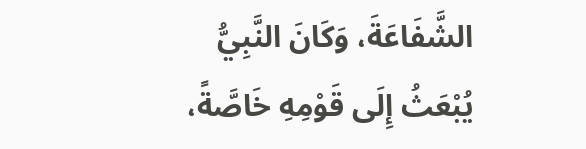الشَّفَاعَةَ، وَكَانَ النَّبِيُّ يُبْعَثُ إِلَى قَوْمِهِ خَاصَّةً،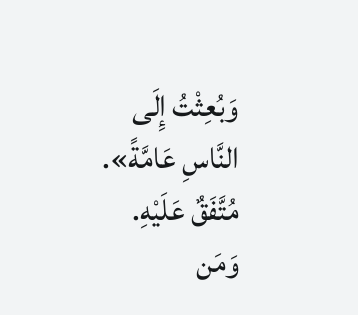وَبُعِثْتُ إِلَى النَّاسِ عَامَّةً». مُتَّفَقٌ عَلَيْهِ.
وَمَن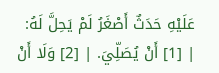عَلَيْهِ حَدَثٌ أَصْغَرُ لَمْ يَحِلَّ لَهُ:
| [1] أَنْ يُصَلِّيَ. | [2] وَلَا أَنْ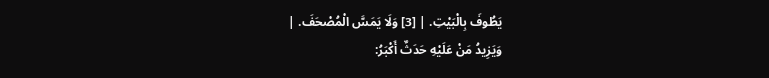يَطُوفَ بِالْبَيْتِ. | [3] وَلَا يَمَسَّ الْمُصْحَفَ. |
وَيَزِيدُ مَنْ عَلَيْهِ حَدَثٌ أَكْبَرُ: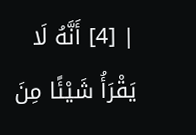| [4] أَنَّهُ لَا يَقْرَأُ شَيْئًا مِنَ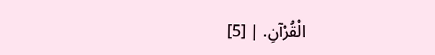الْقُرْآنِ. | [5]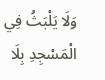وَلَا يَلْبَثُ فِي الْمَسْجِدِ بِلَا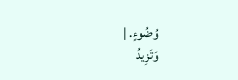وُضُوءٍ. |
وَتَزِيدُ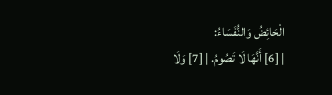الْحَائِضُ وَالنُّفَسَاءُ:
| [6] أَنَّهَا لَا تَصُومُ. | [7] وَلَا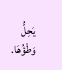يَحِلُّ وَطْؤُهَا.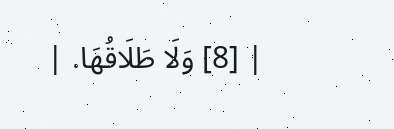| [8] وَلَا طَلَاقُهَا. |